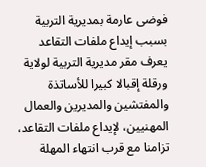فوضى عارمة بمديرية التربية بسبب إيداع ملفات التقاعد
يعرف مقر مديرية التربية لولاية ورقلة إقبالا كبيرا للأساتذة والمفتشين والمديرين والعمال المهنيين، لإيداع ملفات التقاعد، تزامنا مع قرب انتهاء المهلة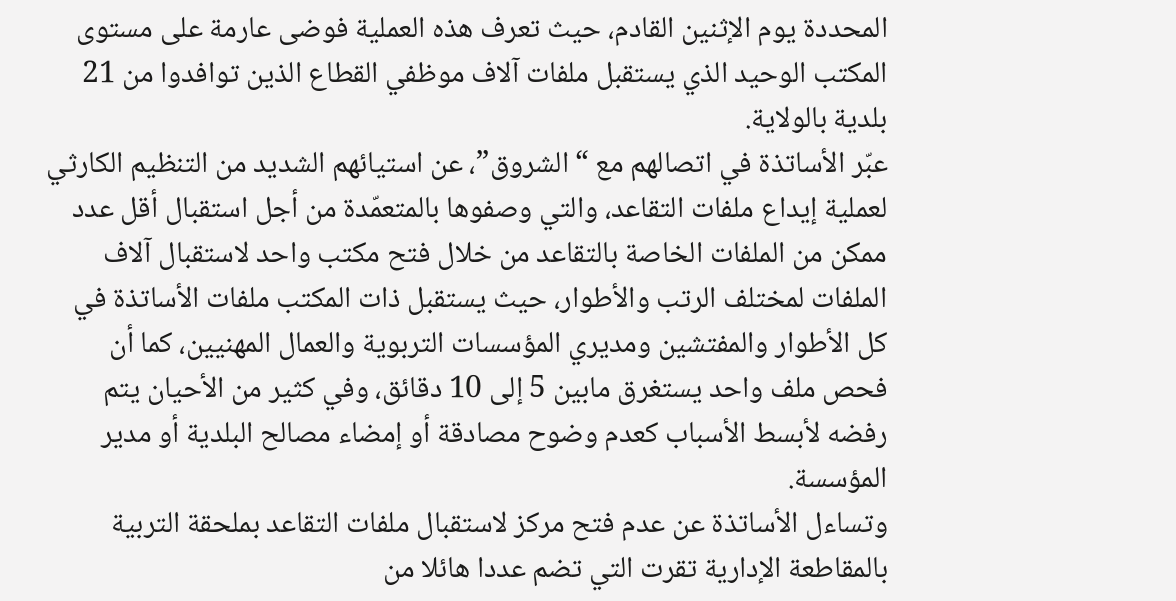المحددة يوم الإثنين القادم، حيث تعرف هذه العملية فوضى عارمة على مستوى المكتب الوحيد الذي يستقبل ملفات آلاف موظفي القطاع الذين توافدوا من 21 بلدية بالولاية.
عبّر الأساتذة في اتصالهم مع “الشروق”، عن استيائهم الشديد من التنظيم الكارثي لعملية إيداع ملفات التقاعد، والتي وصفوها بالمتعمّدة من أجل استقبال أقل عدد ممكن من الملفات الخاصة بالتقاعد من خلال فتح مكتب واحد لاستقبال آلاف الملفات لمختلف الرتب والأطوار، حيث يستقبل ذات المكتب ملفات الأساتذة في كل الأطوار والمفتشين ومديري المؤسسات التربوية والعمال المهنيين، كما أن فحص ملف واحد يستغرق مابين 5 إلى 10 دقائق، وفي كثير من الأحيان يتم رفضه لأبسط الأسباب كعدم وضوح مصادقة أو إمضاء مصالح البلدية أو مدير المؤسسة.
وتساءل الأساتذة عن عدم فتح مركز لاستقبال ملفات التقاعد بملحقة التربية بالمقاطعة الإدارية تقرت التي تضم عددا هائلا من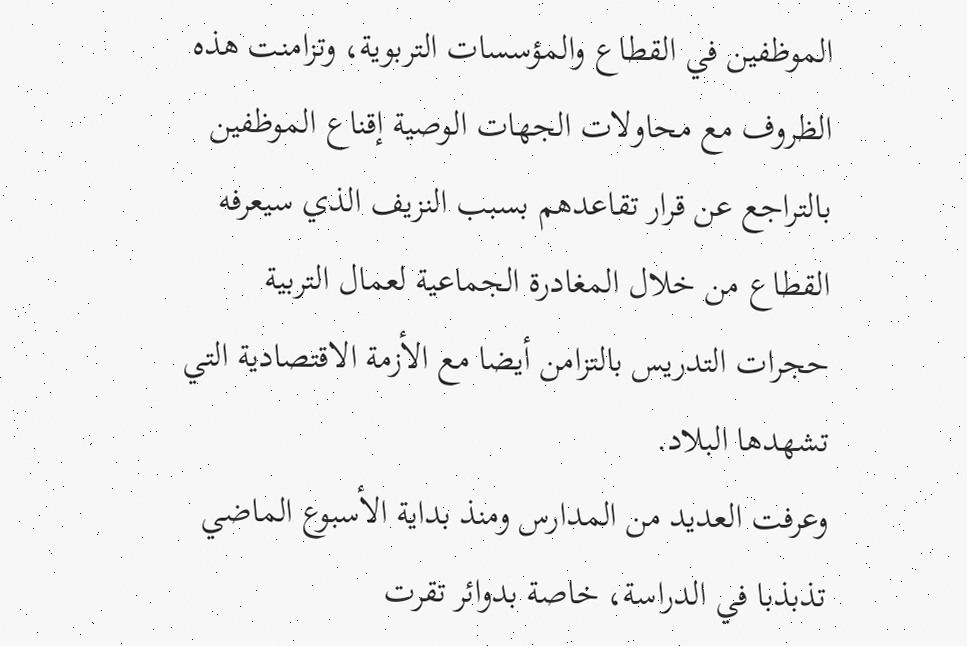الموظفين في القطاع والمؤسسات التربوية، وتزامنت هذه الظروف مع محاولات الجهات الوصية إقناع الموظفين بالتراجع عن قرار تقاعدهم بسبب النزيف الذي سيعرفه القطاع من خلال المغادرة الجماعية لعمال التربية حجرات التدريس بالتزامن أيضا مع الأزمة الاقتصادية التي تشهدها البلاد.
وعرفت العديد من المدارس ومنذ بداية الأسبوع الماضي تذبذبا في الدراسة، خاصة بدوائر تقرت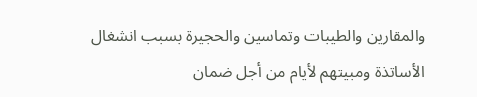والمقارين والطيبات وتماسين والحجيرة بسبب انشغال الأساتذة ومبيتهم لأيام من أجل ضمان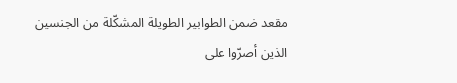مقعد ضمن الطوابير الطويلة المشكّلة من الجنسين الذين أصرّوا على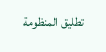تطليق المنظومة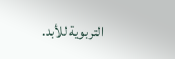التربوية للأبد.